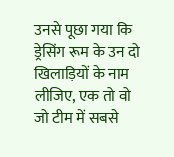उनसे पूछा गया कि ड्रेसिंग रूम के उन दो खिलाड़ियों के नाम लीजिए, एक तो वो जो टीम में सबसे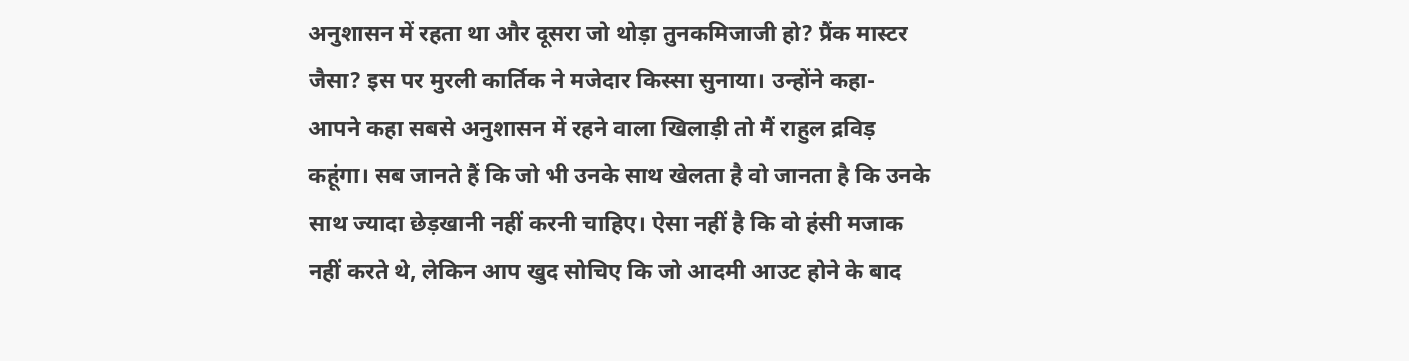अनुशासन में रहता था और दूसरा जो थोड़ा तुनकमिजाजी हो? प्रैंक मास्टर जैसा? इस पर मुरली कार्तिक ने मजेदार किस्सा सुनाया। उन्होंने कहा- आपने कहा सबसे अनुशासन में रहने वाला खिलाड़ी तो मैं राहुल द्रविड़ कहूंगा। सब जानते हैं कि जो भी उनके साथ खेलता है वो जानता है कि उनके साथ ज्यादा छेड़खानी नहीं करनी चाहिए। ऐसा नहीं है कि वो हंसी मजाक नहीं करते थे, लेकिन आप खुद सोचिए कि जो आदमी आउट होने के बाद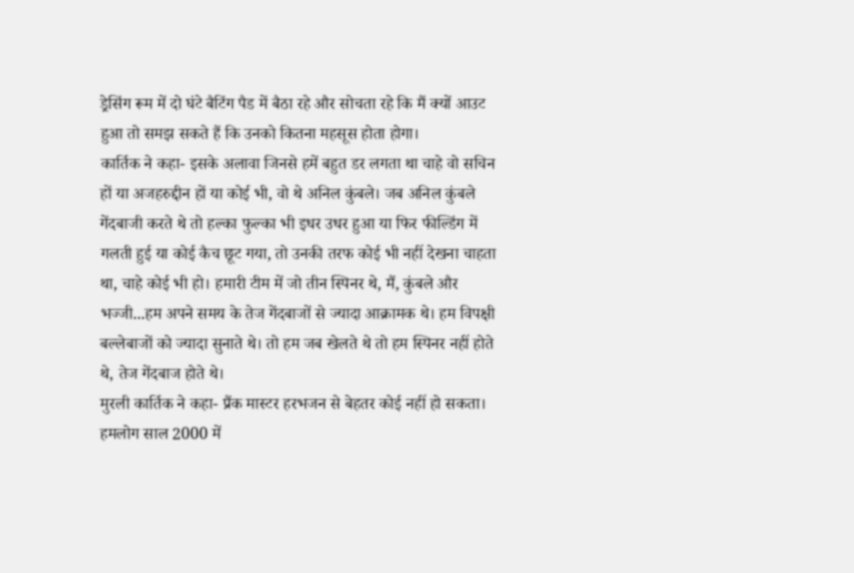ड्रेसिंग रूम में दो घंटे बैटिंग पैड में बैठा रहे और सोचता रहे कि मैं क्यों आउट हुआ तो समझ सकते हैं कि उनको कितना महसूस होता होगा।
कार्तिक ने कहा- इसके अलावा जिनसे हमें बहुत डर लगता था चाहे वो सचिन हों या अजहरुद्दीन हों या कोई भी, वो थे अनिल कुंबले। जब अनिल कुंबले गेंदबाजी करते थे तो हल्का फुल्का भी इधर उधर हुआ या फिर फील्डिंग में गलती हुई या कोई कैच छूट गया, तो उनकी तरफ कोई भी नहीं देखना चाहता था, चाहे कोई भी हो। हमारी टीम में जो तीन स्पिनर थे, मैं, कुंबले और भज्जी...हम अपने समय के तेज गेंदबाजों से ज्यादा आक्रामक थे। हम विपक्षी बल्लेबाजों को ज्यादा सुनाते थे। तो हम जब खेलते थे तो हम स्पिनर नहीं होते थे, तेज गेंदबाज होते थे।
मुरली कार्तिक ने कहा- प्रैंक मास्टर हरभजन से बेहतर कोई नहीं हो सकता। हमलोग साल 2000 में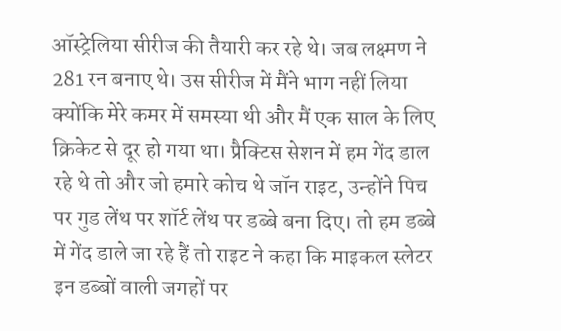ऑस्ट्रेलिया सीरीज की तैयारी कर रहे थे। जब लक्ष्मण ने 281 रन बनाए थे। उस सीरीज में मैंने भाग नहीं लिया क्योंकि मेरे कमर में समस्या थी और मैं एक साल के लिए क्रिकेट से दूर हो गया था। प्रैक्टिस सेशन में हम गेंद डाल रहे थे तो और जो हमारे कोच थे जॉन राइट, उन्होंने पिच पर गुड लेंथ पर शॉर्ट लेंथ पर डब्बे बना दिए। तो हम डब्बे में गेंद डाले जा रहे हैं तो राइट ने कहा कि माइकल स्लेटर इन डब्बों वाली जगहों पर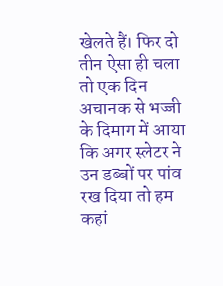खेलते हैं। फिर दो तीन ऐसा ही चला तो एक दिन अचानक से भज्जी के दिमाग में आया कि अगर स्लेटर ने उन डब्बों पर पांव रख दिया तो हम कहां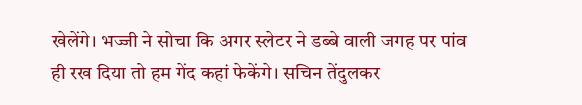खेलेंगे। भज्जी ने सोचा कि अगर स्लेटर ने डब्बे वाली जगह पर पांव ही रख दिया तो हम गेंद कहां फेकेंगे। सचिन तेंदुलकर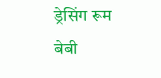ड्रेसिंग रूम बेबी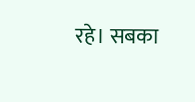रहे। सबका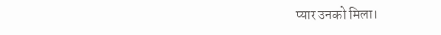प्यार उनको मिला।